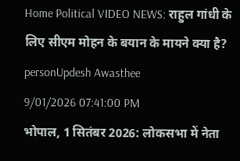Home Political VIDEO NEWS: राहुल गांधी के लिए सीएम मोहन के बयान के मायने क्या है?
personUpdesh Awasthee
9/01/2026 07:41:00 PM
भोपाल, 1 सितंबर 2026: लोकसभा में नेता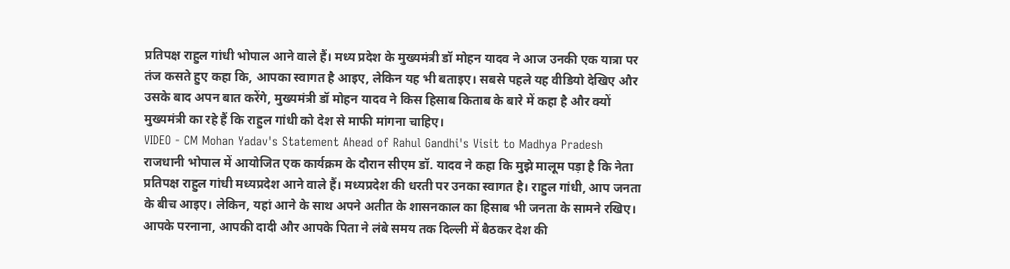प्रतिपक्ष राहुल गांधी भोपाल आने वाले हैं। मध्य प्रदेश के मुख्यमंत्री डॉ मोहन यादव ने आज उनकी एक यात्रा पर तंज कसते हुए कहा कि, आपका स्वागत है आइए, लेकिन यह भी बताइए। सबसे पहले यह वीडियो देखिए और उसके बाद अपन बात करेंगे, मुख्यमंत्री डॉ मोहन यादव ने किस हिसाब किताब के बारे में कहा है और क्यों मुख्यमंत्री का रहे हैं कि राहुल गांधी को देश से माफी मांगना चाहिए।
VIDEO - CM Mohan Yadav's Statement Ahead of Rahul Gandhi's Visit to Madhya Pradesh
राजधानी भोपाल में आयोजित एक कार्यक्रम के दौरान सीएम डॉ. यादव ने कहा कि मुझे मालूम पड़ा है कि नेता प्रतिपक्ष राहुल गांधी मध्यप्रदेश आने वाले हैं। मध्यप्रदेश की धरती पर उनका स्वागत है। राहुल गांधी, आप जनता के बीच आइए। लेकिन, यहां आने के साथ अपने अतीत के शासनकाल का हिसाब भी जनता के सामने रखिए। आपके परनाना, आपकी दादी और आपके पिता ने लंबे समय तक दिल्ली में बैठकर देश की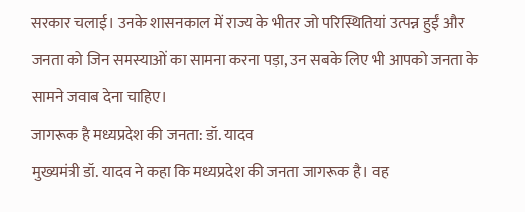सरकार चलाई। उनके शासनकाल में राज्य के भीतर जो परिस्थितियां उत्पन्न हुईं और जनता को जिन समस्याओं का सामना करना पड़ा, उन सबके लिए भी आपको जनता के सामने जवाब देना चाहिए।
जागरूक है मध्यप्रदेश की जनता: डॉ. यादव
मुख्यमंत्री डॉ. यादव ने कहा कि मध्यप्रदेश की जनता जागरूक है। वह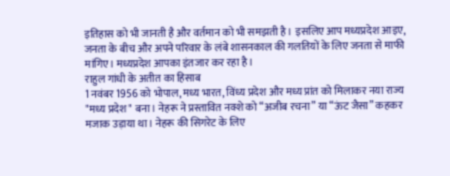इतिहास को भी जानती है और वर्तमान को भी समझती है। इसलिए आप मध्यप्रदेश आइए, जनता के बीच और अपने परिवार के लंबे शासनकाल की गलतियों के लिए जनता से माफी मांगिए। मध्यप्रदेश आपका इंतजार कर रहा है।
राहुल गांधी के अतीत का हिसाब
1 नवंबर 1956 को भोपाल, मध्य भारत, विंध्य प्रदेश और मध्य प्रांत को मिलाकर नया राज्य "मध्य प्रदेश" बना। नेहरू ने प्रस्तावित नक्शे को “अजीब रचना” या “ऊंट जैसा” कहकर मजाक उड़ाया था। नेहरू की सिगरेट के लिए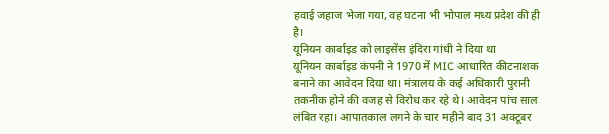हवाई जहाज भेजा गया, वह घटना भी भोपाल मध्य प्रदेश की ही है।
यूनियन कार्बाइड को लाइसेंस इंदिरा गांधी ने दिया था
यूनियन कार्बाइड कंपनी ने 1970 में MIC आधारित कीटनाशक बनाने का आवेदन दिया था। मंत्रालय के कई अधिकारी पुरानी तकनीक होने की वजह से विरोध कर रहे थे। आवेदन पांच साल लंबित रहा। आपातकाल लगने के चार महीने बाद 31 अक्टूबर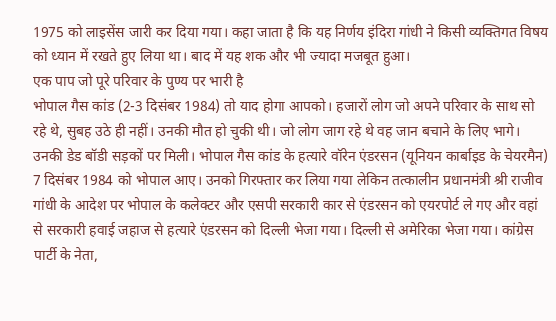1975 को लाइसेंस जारी कर दिया गया। कहा जाता है कि यह निर्णय इंदिरा गांधी ने किसी व्यक्तिगत विषय को ध्यान में रखते हुए लिया था। बाद में यह शक और भी ज्यादा मजबूत हुआ।
एक पाप जो पूरे परिवार के पुण्य पर भारी है
भोपाल गैस कांड (2-3 दिसंबर 1984) तो याद होगा आपको। हजारों लोग जो अपने परिवार के साथ सो रहे थे, सुबह उठे ही नहीं। उनकी मौत हो चुकी थी। जो लोग जाग रहे थे वह जान बचाने के लिए भागे। उनकी डेड बॉडी सड़कों पर मिली। भोपाल गैस कांड के हत्यारे वॉरेन एंडरसन (यूनियन कार्बाइड के चेयरमैन) 7 दिसंबर 1984 को भोपाल आए। उनको गिरफ्तार कर लिया गया लेकिन तत्कालीन प्रधानमंत्री श्री राजीव गांधी के आदेश पर भोपाल के कलेक्टर और एसपी सरकारी कार से एंडरसन को एयरपोर्ट ले गए और वहां से सरकारी हवाई जहाज से हत्यारे एंडरसन को दिल्ली भेजा गया। दिल्ली से अमेरिका भेजा गया। कांग्रेस पार्टी के नेता,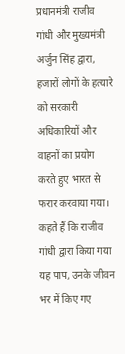प्रधानमंत्री राजीव गांधी और मुख्यमंत्री अर्जुन सिंह द्वारा, हजारों लोगों के हत्यारे को सरकारी अधिकारियों और वाहनों का प्रयोग करते हुए भारत से फरार करवाया गया। कहते हैं कि राजीव गांधी द्वारा किया गया यह पाप, उनके जीवन भर में किए गए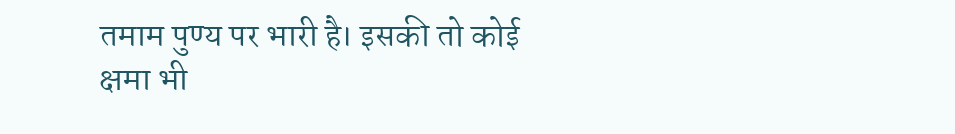तमाम पुण्य पर भारी है। इसकी तो कोई क्षमा भी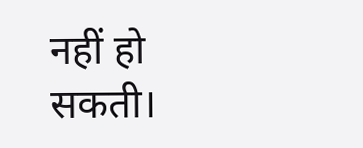नहीं हो सकती।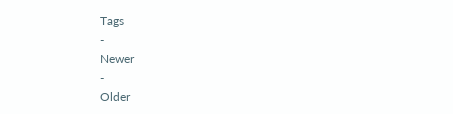Tags
-
Newer
-
Older